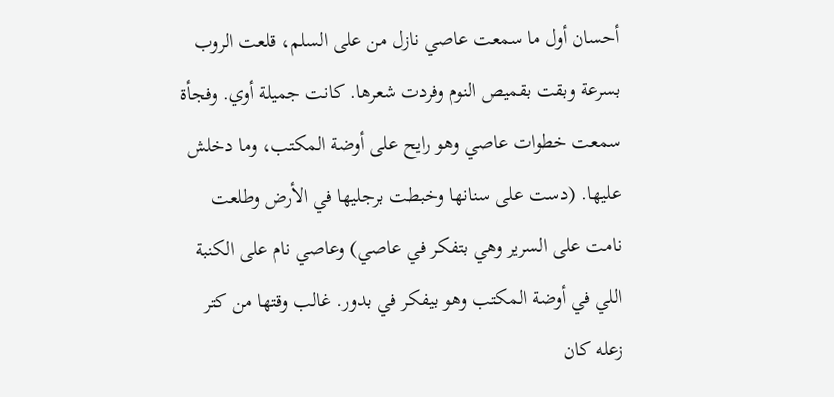أحسان أول ما سمعت عاصي نازل من على السلم، قلعت الروب بسرعة وبقت بقميص النوم وفردت شعرها. كانت جميلة أوي. وفجأة سمعت خطوات عاصي وهو رايح على أوضة المكتب، وما دخلش عليها. (دست على سنانها وخبطت برجليها في الأرض وطلعت نامت على السرير وهي بتفكر في عاصي) وعاصي نام على الكنبة اللي في أوضة المكتب وهو بيفكر في بدور. غالب وقتها من كتر زعله كان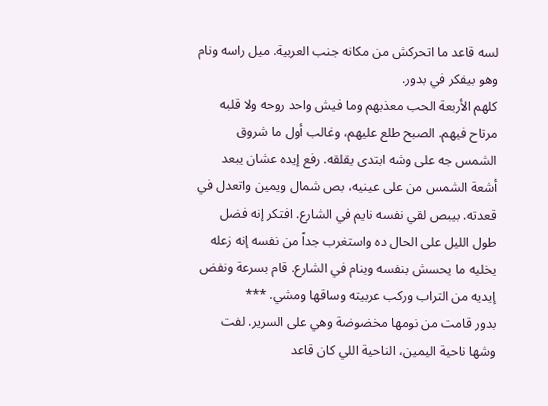لسه قاعد ما اتحركش من مكانه جنب العربية. ميل راسه ونام وهو بيفكر في بدور.
كلهم الأربعة الحب معذبهم وما فيش واحد روحه ولا قلبه مرتاح فيهم. الصبح طلع عليهم، وغالب أول ما شروق الشمس جه على وشه ابتدى يقلقه. رفع إيده عشان يبعد أشعة الشمس من على عينيه، بص شمال ويمين واتعدل في قعدته. بيبص لقي نفسه نايم في الشارع. افتكر إنه فضل طول الليل على الحال ده واستغرب جداً من نفسه إنه زعله يخليه ما يحسش بنفسه وينام في الشارع. قام بسرعة ونفض إيديه من التراب وركب عربيته وساقها ومشي. ***
بدور قامت من نومها مخضوضة وهي على السرير. لفت وشها ناحية اليمين، الناحية اللي كان قاعد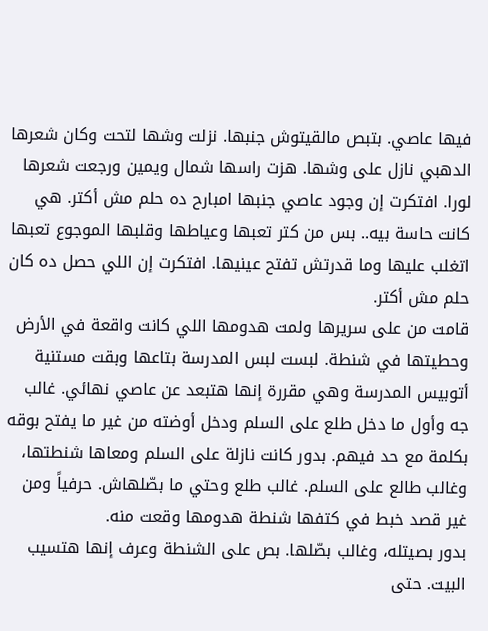فيها عاصي. بتبص مالقيتوش جنبها. نزلت وشها لتحت وكان شعرها الدهبي نازل على وشها. هزت راسها شمال ويمين ورجعت شعرها لورا. افتكرت إن وجود عاصي جنبها امبارح ده حلم مش أكتر. هي كانت حاسة بيه.. بس من كتر تعبها وعياطها وقلبها الموجوع تعبها اتغلب عليها وما قدرتش تفتح عينيها. افتكرت إن اللي حصل ده كان حلم مش أكتر.
قامت من على سريرها ولمت هدومها اللي كانت واقعة في الأرض وحطيتها في شنطة. لبست لبس المدرسة بتاعها وبقت مستنية أتوبيس المدرسة وهي مقررة إنها هتبعد عن عاصي نهائي. غالب جه وأول ما دخل طلع على السلم ودخل أوضته من غير ما يفتح بوقه بكلمة مع حد فيهم. بدور كانت نازلة على السلم ومعاها شنطتها، وغالب طالع على السلم. غالب طلع وحتي ما بصّلهاش. حرفياً ومن غير قصد خبط في كتفها شنطة هدومها وقعت منه.
بدور بصيتله، وغالب بصّلها. بص على الشنطة وعرف إنها هتسيب البيت. حتى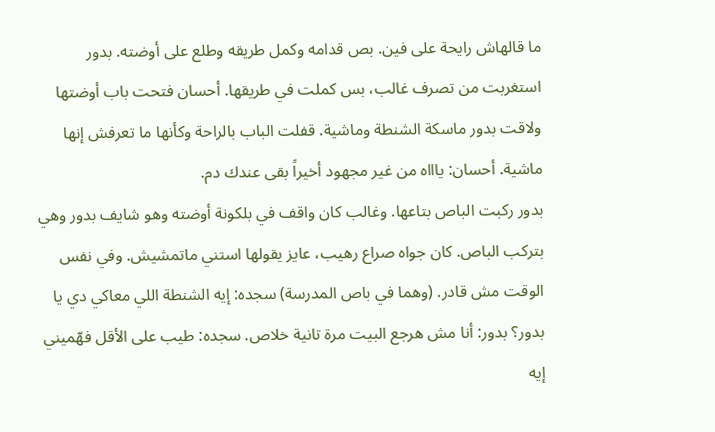ما قالهاش رايحة على فين. بص قدامه وكمل طريقه وطلع على أوضته. بدور استغربت من تصرف غالب، بس كملت في طريقها. أحسان فتحت باب أوضتها ولاقت بدور ماسكة الشنطة وماشية. قفلت الباب بالراحة وكأنها ما تعرفش إنها ماشية. أحسان: ياااه من غير مجهود أخيراً بقى عندك دم.
بدور ركبت الباص بتاعها. وغالب كان واقف في بلكونة أوضته وهو شايف بدور وهي بتركب الباص. كان جواه صراع رهيب، عايز يقولها استني ماتمشيش. وفي نفس الوقت مش قادر. (وهما في باص المدرسة) سجده: إيه الشنطة اللي معاكي دي يا بدور؟ بدور: أنا مش هرجع البيت مرة تانية خلاص. سجده: طيب على الأقل فهّميني إيه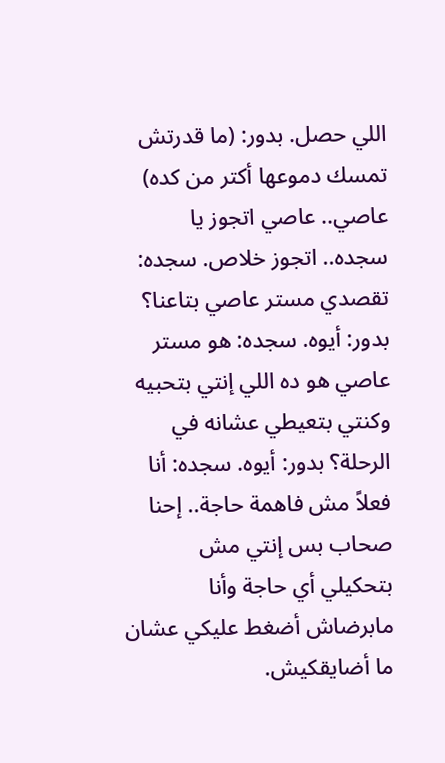اللي حصل. بدور: (ما قدرتش تمسك دموعها أكتر من كده) عاصي.. عاصي اتجوز يا سجده.. اتجوز خلاص. سجده: تقصدي مستر عاصي بتاعنا؟
بدور: أيوه. سجده: هو مستر عاصي هو ده اللي إنتي بتحبيه وكنتي بتعيطي عشانه في الرحلة؟ بدور: أيوه. سجده: أنا فعلاً مش فاهمة حاجة.. إحنا صحاب بس إنتي مش بتحكيلي أي حاجة وأنا مابرضاش أضغط عليكي عشان ما أضايقكيش.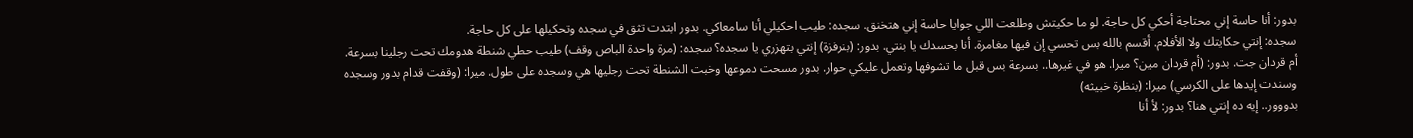بدور: أنا حاسة إني محتاجة أحكي كل حاجة. لو ما حكيتش وطلعت اللي جوايا حاسة إني هتخنق. سجده: طيب احكيلي أنا سامعاكي. بدور ابتدت تثق في سجده وتحكيلها على كل حاجة.
سجده: إنتي حكايتك ولا الأفلام. أقسم بالله بس تحسي إن فيها مغامرة. أنا بحسدك يا بنتي. بدور: (بنرفزة) إنتي بتهزري يا سجده؟ سجده: (مرة واحدة الباص وقف) طيب حطي شنطة هدومك تحت رجلينا بسرعة. أم قردان جت. بدور: (أم قردان مين؟ ميرا. هو في غيرها.. بسرعة بس قبل ما تشوفها وتعمل عليكي حوار. بدور مسحت دموعها وخبت الشنطة تحت رجليها هي وسجده على طول. ميرا: (وقفت قدام بدور وسجده وسندت إيدها على الكرسي) ميرا: (بنظرة خبيثه)
بدووور.. إيه ده إنتي هنا؟ بدور: لأ أنا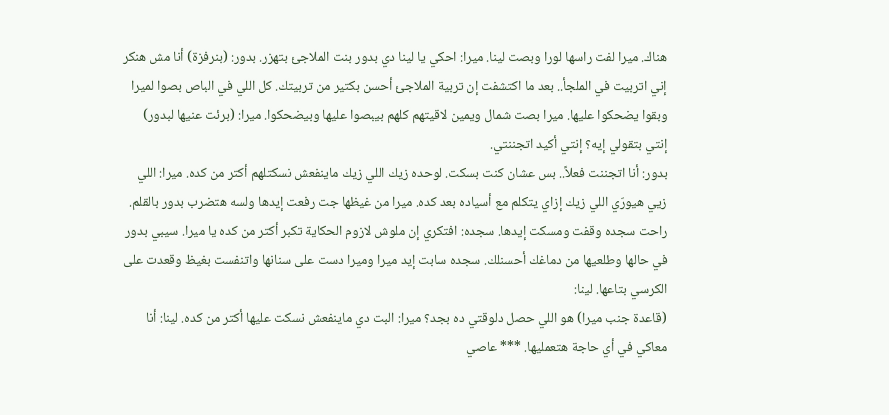هناك. ميرا لفت راسها لورا وبصت لينا. ميرا: احكي يا لينا دي بدور بنت الملاجئ بتهزر. بدور: (بنرفزة) أنا مش هنكر إني اتربيت في الملجأ.. بعد ما اكتشفت إن تربية الملاجئ أحسن بكتير من تربيتك. كل اللي في الباص بصوا لميرا وبقوا يضحكوا عليها. ميرا بصت شمال ويمين لاقيتهم كلهم بيبصوا عليها وبيضحكوا. ميرا: (برئت عنيها لبدور) إنتي بتقولي إيه؟ إنتي أكيد اتجننتي.
بدور: أنا اتجننت فعلاً.. بس عشان كنت بسكت. لوحده زيك اللي زيك ماينفعش نسكتلهم أكتر من كده. ميرا: اللي زيي هيورّي اللي زيك إزاي يتكلم مع أسياده بعد كده. ميرا من غيظها جت رفعت إيدها ولسه هتضرب بدور بالقلم. راحت سجده وقفت ومسكت إيدها. سجده: افتكري إن ملوش لازوم الحكاية تكبر أكتر من كده يا ميرا. سيبي بدور في حالها وطلعيها من دماغك أحسنلك. سجده سابت إيد ميرا وميرا دست على سنانها واتنفست بغيظ وقعدت على الكرسي بتاعها. لينا:
(قاعدة جنب ميرا) هو اللي حصل دلوقتي ده بجد؟ ميرا: البت دي ماينفعش نسكت عليها أكتر من كده. لينا: أنا معاكي في أي حاجة هتعمليها. *** عاصي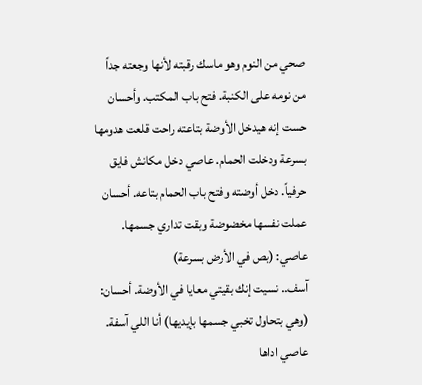صحي من النوم وهو ماسك رقبته لأنها وجعته جداً من نومه على الكنبة. فتح باب المكتب. وأحسان حست إنه هيدخل الأوضة بتاعته راحت قلعت هدومها بسرعة ودخلت الحمام. عاصي دخل مكانش فايق حرفياً. دخل أوضته وفتح باب الحمام بتاعه. أحسان عملت نفسها مخضوضة وبقت تداري جسمها. عاصي: (بص في الأرض بسرعة)
آسف.. نسيت إنك بقيتي معايا في الأوضة. أحسان: (وهي بتحاول تخبي جسمها بإيديها) أنا اللي آسفة. عاصي اداها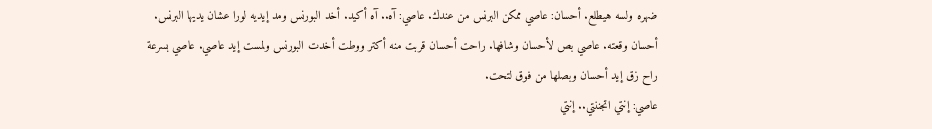ضهره ولسه هيطلع. أحسان: عاصي ممكن البرنس من عندك. عاصي: آه.. آه أكيد. أخد البورنس ومد إيديه لورا عشان يديها البرنس. أحسان وقعته. عاصي بص لأحسان وشافها. راحت أحسان قربت منه أكتر ووطت أخدت البورنس ولمست إيد عاصي. عاصي بسرعة راح زق إيد أحسان وبصلها من فوق لتحت.
عاصي: إنتي اتجننتي.. إنتي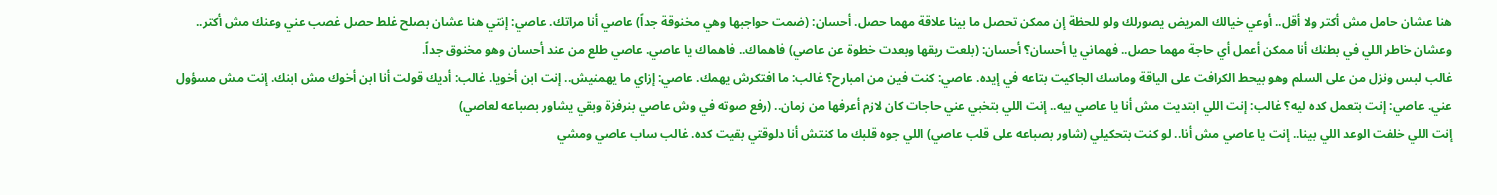هنا عشان حامل مش أكتر ولا أقل.. أوعي خيالك المريض يصورلك ولو للحظة إن ممكن تحصل ما بينا علاقة مهما حصل. أحسان: (ضمت حواجبها وهي مخنوقة جداً) عاصي أنا مراتك. عاصي: إنتي هنا عشان بصلح غلط حصل غصب عني وعنك مش أكتر.. وعشان خاطر اللي في بطنك أنا ممكن أعمل أي حاجة مهما حصل.. فهماني يا أحسان؟ أحسان: (بلعت ريقها وبعدت خطوة عن عاصي) فاهماك.. فاهماك يا عاصي. عاصي طلع من عند أحسان وهو مخنوق جداً.
غالب لبس ونزل من على السلم وهو بيحط الكرافت على الياقة وماسك الجاكيت بتاعه في إيده. عاصي: كنت فين من امبارح؟ غالب: ما افتكرش يهمك. عاصي: إزاي ما يهمنيش.. إنت ابن أخويا. غالب: أديك قولت أنا ابن أخوك مش ابنك. إنت مش مسؤول عني. عاصي: إنت بتعمل كده ليه؟ غالب: إنت اللي ابتديت مش أنا يا عاصي بيه.. إنت اللي بتخبي عني حاجات كان لازم أعرفها من زمان.. (رفع صوته في وش عاصي بنرفزة وبقي يشاور بصباعه لعاصي)
إنت اللي خلفت الوعد اللي بينا.. إنت يا عاصي مش أنا.. لو كنت بتحكيلي (شاور بصباعه على قلب عاصي) اللي جوه قلبك ما كنتش أنا دلوقتي بقيت كده. غالب ساب عاصي ومشي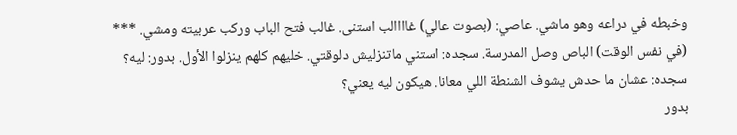وخبطه في دراعه وهو ماشي. عاصي: (بصوت عالي) غاااالب استنى. غالب فتح الباب وركب عربيته ومشي. *** (في نفس الوقت) الباص وصل المدرسة. سجده: استني ماتنزليش دلوقتي. خليهم كلهم ينزلوا الأول. بدور: ليه؟ سجده: عشان ما حدش يشوف الشنطة اللي معانا. هيكون ليه يعني؟
بدور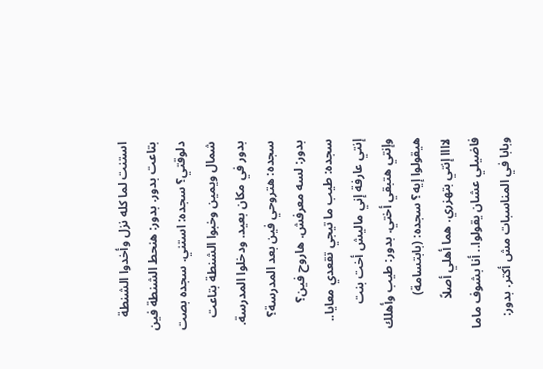استنت لما كله نزل وأخدوا الشنطة بتاعت بدور. بدور: هنحط الشنطة فين دلوقتي؟ سجده: استني. سجده بصت شمال ويمين وخبوا الشنطة بتاعت بدور في مكان بعيد. ودخلوا المدرسة. سجده: هتروحي فين بعد المدرسة؟ بدور: لسه معرفش. هاروح فين؟ سجده: طيب ما تيجي تقعدي معايا.. إنتي عارفة إني ماليش أخت بنت وإنتي هتبقي أختي. بدور: طيب وأهلك هيقولوا إيه؟ سجده: (بابتسامة)
لاااا إنتي بتهزري. هما أهلي أصلاً فاضيلي عشان يقولوا.. أنا بشوف ماما وبابا في المناسبات مش أكتر. بدور: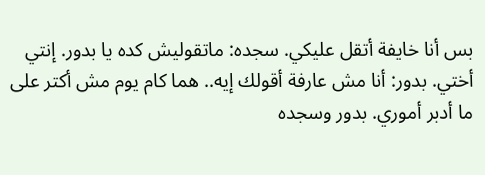بس أنا خايفة أتقل عليكي. سجده: ماتقوليش كده يا بدور. إنتي أختي. بدور: أنا مش عارفة أقولك إيه.. هما كام يوم مش أكتر على ما أدبر أموري. بدور وسجده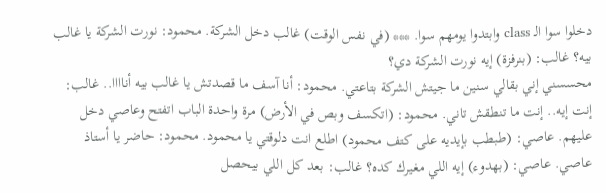دخلوا سوا الـ class وابتدوا يومهم سوا. *** (في نفس الوقت) غالب دخل الشركة. محمود: نورت الشركة يا غالب بيه؟ غالب: (بنرفزة) إيه نورت الشركة دي؟
محسسني إني بقالي سنين ما جيتش الشركة بتاعتي. محمود: أنا آسف ما قصدتش يا غالب بيه أناااا.. غالب: إنت إيه.. إنت ما تنطقش تاني. محمود: (اتكسف وبص في الأرض) مرة واحدة الباب اتفتح وعاصي دخل عليهم. عاصي: (طبطب بإيديه على كتف محمود) اطلع انت دلوقتي يا محمود. محمود: حاضر يا أستاذ عاصي. عاصي: (بهدوء) إيه اللي مغيرك كده؟ غالب: بعد كل اللي بيحصل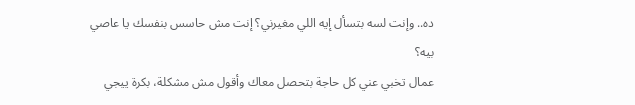ده.. وإنت لسه بتسأل إيه اللي مغيرني؟ إنت مش حاسس بنفسك يا عاصي بيه؟
عمال تخبي عني كل حاجة بتحصل معاك وأقول مش مشكلة، بكرة ييجي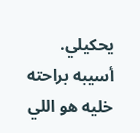يحكيلي. أسيبه براحته خليه هو اللي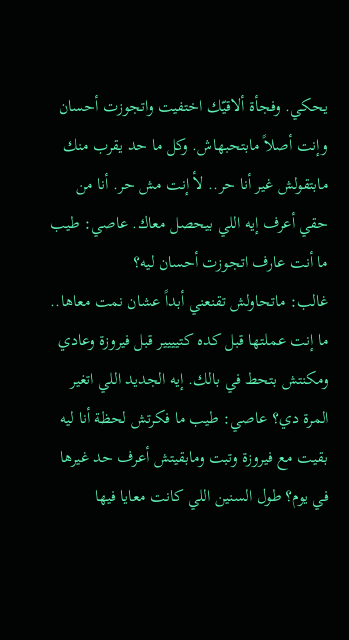يحكي. وفجأة ألاقيّك اختفيت واتجوزت أحسان وإنت أصلاً مابتحبهاش. وكل ما حد يقرب منك مابتقولش غير أنا حر.. لأ إنت مش حر. أنا من حقي أعرف إيه اللي بيحصل معاك. عاصي: طيب ما أنت عارف اتجوزت أحسان ليه؟
غالب: ماتحاولش تقنعني أبداً عشان نمت معاها.. ما إنت عملتها قبل كده كتيييير قبل فيروزة وعادي ومكنتش بتحط في بالك. إيه الجديد اللي اتغير المرة دي؟ عاصي: طيب ما فكرتش لحظة أنا ليه بقيت مع فيروزة وتبت ومابقيتش أعرف حد غيرها في يوم؟ طول السنين اللي كانت معايا فيها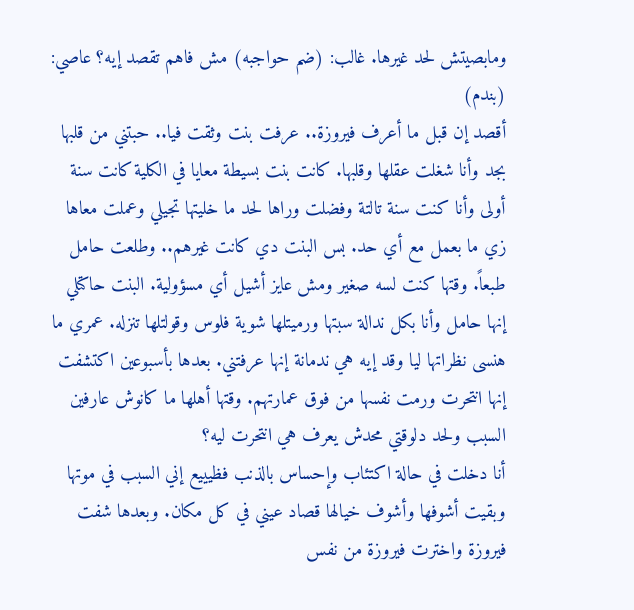ومابصيتش لحد غيرها. غالب: (ضم حواجبه) مش فاهم تقصد إيه؟ عاصي: (بندم)
أقصد إن قبل ما أعرف فيروزة.. عرفت بنت وثقت فيا.. حبتني من قلبها بجد وأنا شغلت عقلها وقلبها. كانت بنت بسيطة معايا في الكلية كانت سنة أولى وأنا كنت سنة تالتة وفضلت وراها لحد ما خليتها تجيلي وعملت معاها زي ما بعمل مع أي حد. بس البنت دي كانت غيرهم.. وطلعت حامل طبعاً. وقتها كنت لسه صغير ومش عايز أشيل أي مسؤولية. البنت حاكتلي إنها حامل وأنا بكل ندالة سبتها ورميتلها شوية فلوس وقولتلها تنزله. عمري ما هنسى نظراتها ليا وقد إيه هي ندمانة إنها عرفتني. بعدها بأسبوعين اكتشفت إنها انتحرت ورمت نفسها من فوق عمارتهم. وقتها أهلها ما كانوش عارفين السبب ولحد دلوقتي محدش يعرف هي انتحرت ليه؟
أنا دخلت في حالة اكتئاب وإحساس بالذنب فظيييع إني السبب في موتها وبقيت أشوفها وأشوف خيالها قصاد عيني في كل مكان. وبعدها شفت فيروزة واخترت فيروزة من نفس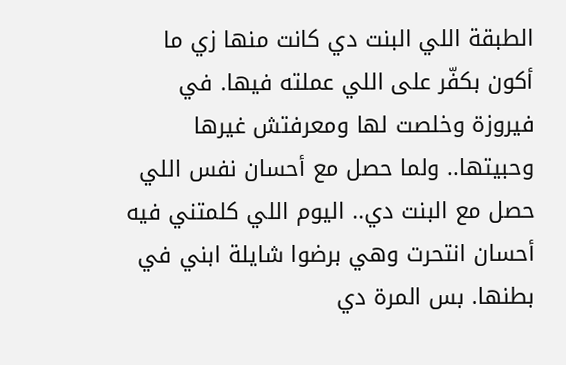الطبقة اللي البنت دي كانت منها زي ما أكون بكفّر على اللي عملته فيها. في فيروزة وخلصت لها ومعرفتش غيرها وحبيتها.. ولما حصل مع أحسان نفس اللي حصل مع البنت دي.. اليوم اللي كلمتني فيه أحسان انتحرت وهي برضوا شايلة ابني في بطنها. بس المرة دي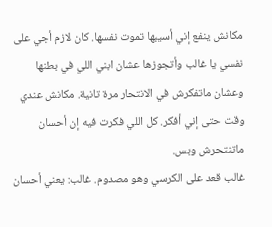مكانش ينفع إني أسيبها تموت نفسها. كان لازم أجي على نفسي يا غالب وأتجوزها عشان ابني اللي في بطنها وعشان ماتفكرش في الانتحار مرة تانية. مكانش عندي وقت حتى إني أفكر. كل اللي فكرت فيه إن أحسان ماتنتحرش وبس.
غالب قعد على الكرسي وهو مصدوم. غالب: يعني أحسان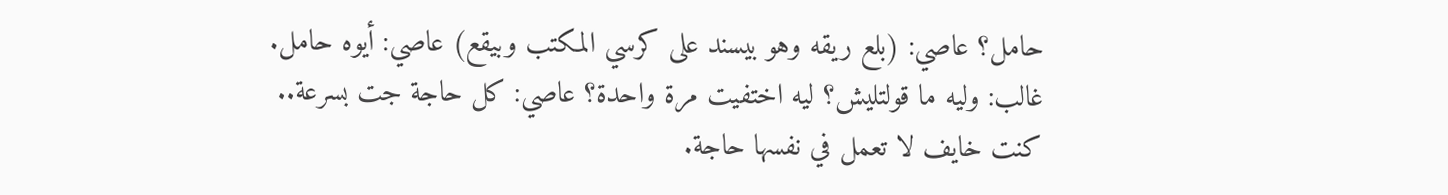حامل؟ عاصي: (بلع ريقه وهو بيسند على كرسي المكتب وبيقع) عاصي: أيوه حامل. غالب: وليه ما قولتليش؟ ليه اختفيت مرة واحدة؟ عاصي: كل حاجة جت بسرعة.. كنت خايف لا تعمل في نفسها حاجة.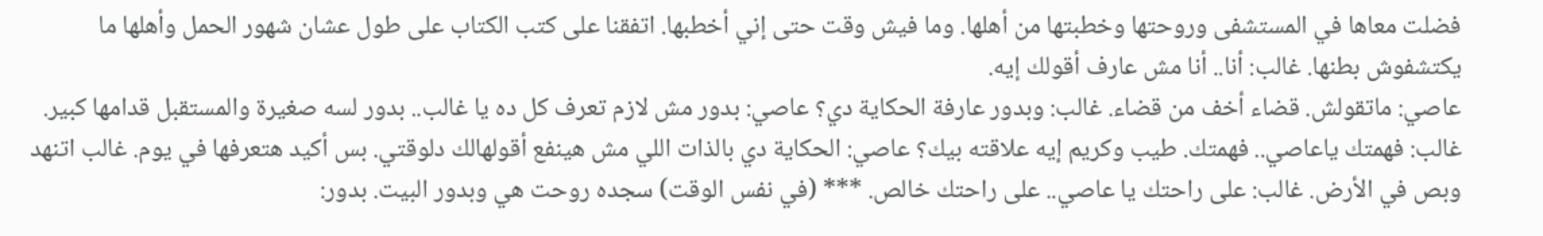فضلت معاها في المستشفى وروحتها وخطبتها من أهلها. وما فيش وقت حتى إني أخطبها. اتفقنا على كتب الكتاب على طول عشان شهور الحمل وأهلها ما يكتشفوش بطنها. غالب: أنا.. أنا مش عارف أقولك إيه.
عاصي: ماتقولش. قضاء أخف من قضاء. غالب: وبدور عارفة الحكاية دي؟ عاصي: بدور مش لازم تعرف كل ده يا غالب.. بدور لسه صغيرة والمستقبل قدامها كبير. غالب: فهمتك ياعاصي.. فهمتك. طيب وكريم إيه علاقته بيك؟ عاصي: الحكاية دي بالذات اللي مش هينفع أقولهالك دلوقتي. بس أكيد هتعرفها في يوم. غالب اتنهد وبص في الأرض. غالب: على راحتك يا عاصي.. على راحتك خالص. *** (في نفس الوقت) سجده روحت هي وبدور البيت. بدور: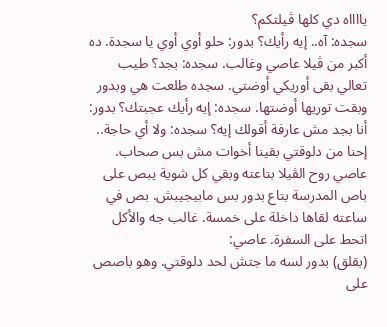يااااه دي كلها ڤيلتكم؟
سجده: آه.. إيه رأيك؟ بدور: حلو أوي أوي يا سجدة. ده أكبر من ڤيلا عاصي وغالب. سجده: بجد؟ طيب تعالي بقى أوريكي أوضتي. سجده طلعت هي وبدور وبقت توريها أوضتها. سجده: إيه رأيك عجبتك؟ بدور: أنا بجد مش عارفة أقولك إيه؟ سجده: ولا أي حاجة.. إحنا من دلوقتي بقينا أخوات مش بس صحاب. عاصي روح الڤيلا بتاعته وبقي كل شوية يبص على باص المدرسة بتاع بدور بس مابيجيبش. بص في ساعته لقاها داخلة على خمسة. غالب جه والأكل اتحط على السفرة. عاصي:
(بقلق) بدور لسه ما جتش لحد دلوقتي. وهو باصص على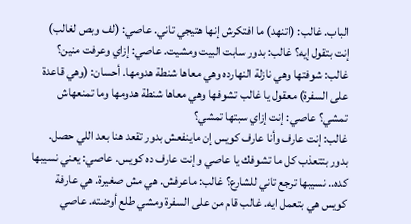الباب. غالب: (اتنهد) ما افتكرش إنها هتيجي تاني. عاصي: (لف وبص لغالب) إنت بتقول إيه؟ غالب: بدور سابت البيت ومشيت. عاصي: إزاي وعرفت منين؟ غالب: شوفتها وهي نازلة النهارده وهي معاها شنطة هدومها. أحسان: (وهي قاعدة على السفرة) معقول يا غالب تشوفها وهي معاها شنطة هدومها وما تمنعهاش تمشي؟ عاصي: إنت إزاي سبتها تمشي؟
غالب: إنت عارف وأنا عارف كويس إن ماينفعش بدور تقعد هنا بعد اللي حصل. بدور بتتعذب كل ما تشوفك يا عاصي وإنت عارف ده كويس. عاصي: يعني نسيبها كده.. نسيبها ترجع تاني للشارع؟ غالب: ماعرفش. هي مش صغيرة. هي عارفة كويس هي بتعمل ايه. غالب قام من على السفرة ومشي طلع أوضته. عاصي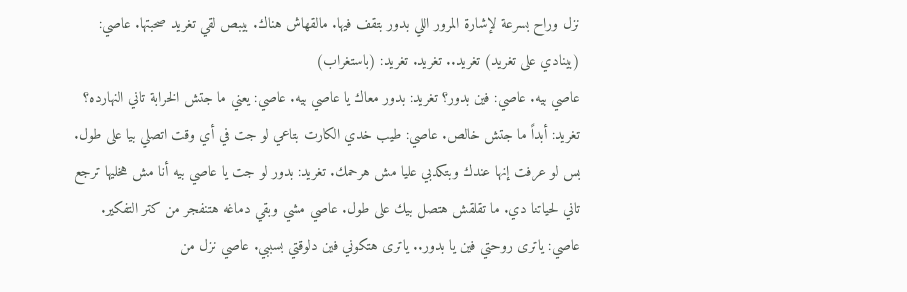نزل وراح بسرعة لإشارة المرور اللي بدور بتقف فيها. مالقهاش هناك. بيبص لقي تغريد صحبتها. عاصي: (بينادي على تغريد) تغريد.. تغريد. تغريد: (باستغراب)
عاصي بيه. عاصي: فين بدور؟ تغريد: بدور معاك يا عاصي بيه. عاصي: يعني ما جتش الخرابة تاني النهارده؟ تغريد: أبداً ما جتش خالص. عاصي: طيب خدي الكارت بتاعي لو جت في أي وقت اتصلي بيا على طول. بس لو عرفت إنها عندك وبتكدبي عليا مش هرحمك. تغريد: بدور لو جت يا عاصي بيه أنا مش هخليها ترجع تاني لحياتنا دي. ما تقلقش هتصل بيك على طول. عاصي مشي وبقي دماغه هتنفجر من كتر التفكير.
عاصي: ياترى روحتي فين يا بدور.. ياترى هتكوني فين دلوقتي بسببي. عاصي نزل من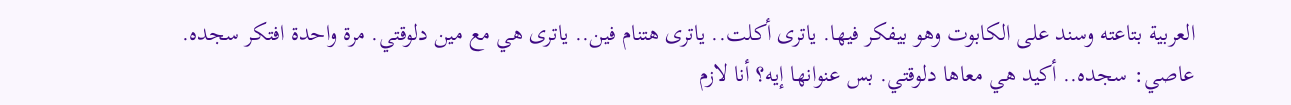العربية بتاعته وسند على الكابوت وهو بيفكر فيها. ياترى أكلت.. ياترى هتنام فين.. ياترى هي مع مين دلوقتي. مرة واحدة افتكر سجده. عاصي: سجده.. أكيد هي معاها دلوقتي. بس عنوانها إيه؟ أنا لازم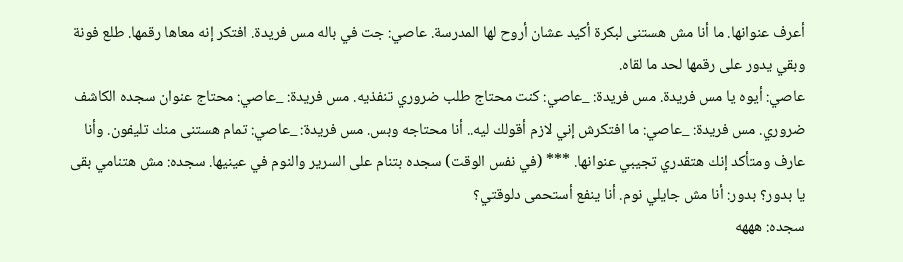أعرف عنوانها. ما أنا مش هستنى لبكرة أكيد عشان أروح لها المدرسة. عاصي: جت في باله مس فريدة. افتكر إنه معاها رقمها. طلع فونة وبقي يدور على رقمها لحد ما لقاه.
عاصي: أيوه يا مس فريدة. مس فريدة: _عاصي: كنت محتاج طلب ضروري تنفذيه. مس فريدة: _عاصي: محتاج عنوان سجده الكاشف ضروري. مس فريدة: _عاصي: ما افتكرش إني لازم أقولك ليه.. أنا محتاجه وبس. مس فريدة: _عاصي: تمام هستنى منك تليفون. وأنا عارف ومتأكد إنك هتقدري تجيبي عنوانها. *** (في نفس الوقت) سجده بتنام على السرير والنوم في عينيها. سجده: مش هتنامي بقى يا بدور؟ بدور: أنا مش جايلي نوم. أنا ينفع أستحمى دلوقتي؟
سجده: هههه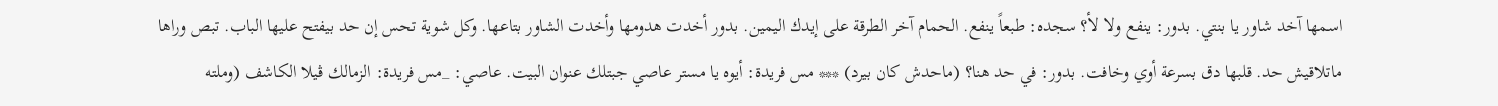اسمها آخد شاور يا بنتي. بدور: ينفع ولا لأ؟ سجده: طبعاً ينفع. الحمام آخر الطرقة على إيدك اليمين. بدور أخدت هدومها وأخدت الشاور بتاعها. وكل شوية تحس إن حد بيفتح عليها الباب. تبص وراها ماتلاقيش حد. قلبها دق بسرعة أوي وخافت. بدور: في حد هنا؟ (ماحدش كان بيرد) *** مس فريدة: أيوه يا مستر عاصي جبتلك عنوان البيت. عاصي: _مس فريدة: الزمالك ڤيلا الكاشف (وملته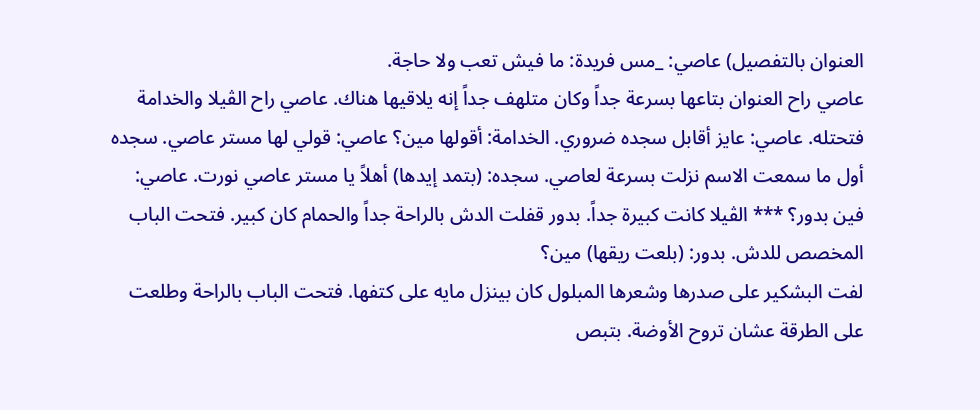العنوان بالتفصيل) عاصي: _مس فريدة: ما فيش تعب ولا حاجة.
عاصي راح العنوان بتاعها بسرعة جداً وكان متلهف جداً إنه يلاقيها هناك. عاصي راح الڤيلا والخدامة فتحتله. عاصي: عايز أقابل سجده ضروري. الخدامة: أقولها مين؟ عاصي: قولي لها مستر عاصي. سجده أول ما سمعت الاسم نزلت بسرعة لعاصي. سجده: (بتمد إيدها) أهلاً يا مستر عاصي نورت. عاصي: فين بدور؟ *** الڤيلا كانت كبيرة جداً. بدور قفلت الدش بالراحة جداً والحمام كان كبير. فتحت الباب المخصص للدش. بدور: (بلعت ريقها) مين؟
لفت البشكير على صدرها وشعرها المبلول كان بينزل مايه على كتفها. فتحت الباب بالراحة وطلعت على الطرقة عشان تروح الأوضة. بتبص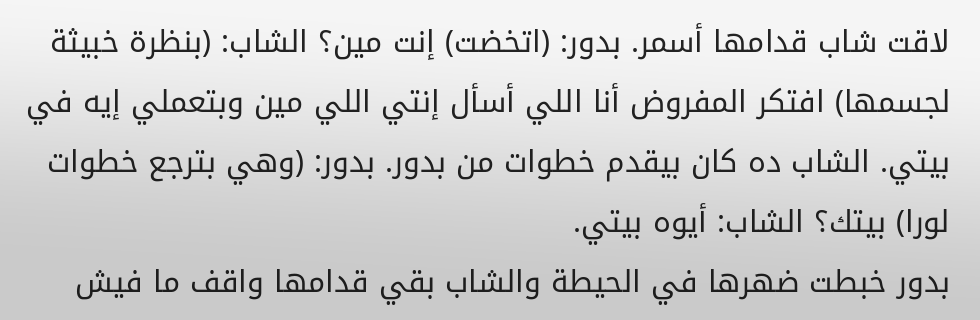لاقت شاب قدامها أسمر. بدور: (اتخضت) إنت مين؟ الشاب: (بنظرة خبيثة لجسمها) افتكر المفروض أنا اللي أسأل إنتي اللي مين وبتعملي إيه في بيتي. الشاب ده كان بيقدم خطوات من بدور. بدور: (وهي بترجع خطوات لورا) بيتك؟ الشاب: أيوه بيتي.
بدور خبطت ضهرها في الحيطة والشاب بقي قدامها واقف ما فيش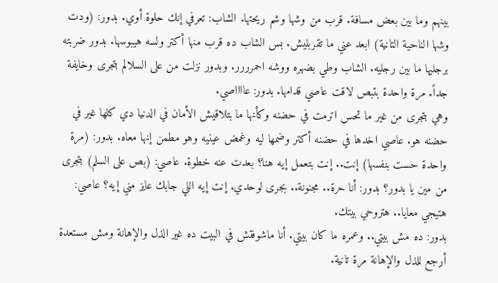بينهم وما بين بعض مسافة. قرب من وشها وشم ريحتها. الشاب: تعرفي إنك حلوة أوي. بدور: (ودت وشها الناحية التانية) ابعد عني ما تقربليش. بس الشاب ده قرب منها أكتر ولسه هيبوسها. بدور ضربته برجليها ما بين رجليه. الشاب وطي بضهره ووشه احمرررر. وبدور نزلت من على السلالم بتجرى وخايفة جداً. مرة واحدة بتبص لاقت عاصي قدامها. بدور: عااااصي.
وهي بتجرى من غير ما تحس اترمت في حضنه وكأنها ما بتلاقيش الأمان في الدنيا دي كلها غير في حضنه هو. عاصي اخدها في حضنه أكتر وضمها ليه وغمض عينيه وهو مطمن إنها معاه. بدور: (مرة واحدة حست بنفسها) إنت.. إنت بتعمل إيه هنا؟ بعدت عنه خطوة. عاصي: (بص على السلم) بتجرى من مين يا بدور؟ بدور: أنا حرة.. مجنونة.. بجرى لوحدي. إنت إيه اللي جابك عايز مني إيه؟ عاصي: هتيجي معايا.. هتروحي بيتك.
بدور: ده مش بيتي.. وعمره ما كان بيتي. أنا ماشوفتش في البيت ده غير الذل والإهانة ومش مستعدة أرجع للذل والإهانة مرة تانية.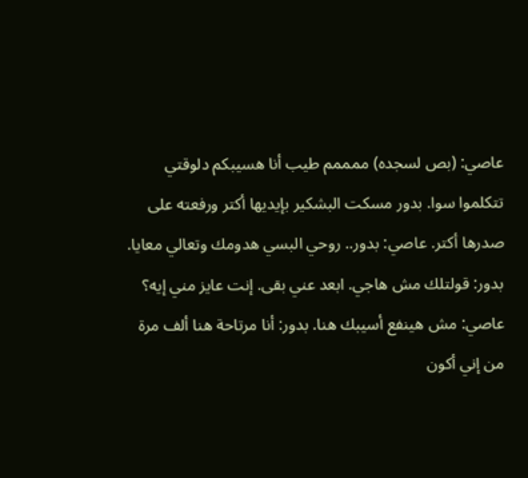عاصي: (بص لسجده) ممممم طيب أنا هسيبكم دلوقتي تتكلموا سوا. بدور مسكت البشكير بإيديها أكتر ورفعته على صدرها أكتر. عاصي: بدور.. روحي البسي هدومك وتعالي معايا. بدور: قولتلك مش هاجي. ابعد عني بقى. إنت عايز مني إيه؟ عاصي: مش هينفع أسيبك هنا. بدور: أنا مرتاحة هنا ألف مرة من إني أكون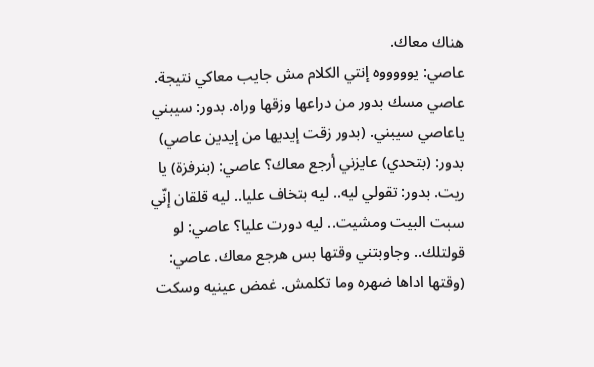هناك معاك.
عاصي: يوووووه إنتي الكلام مش جايب معاكي نتيجة. عاصي مسك بدور من دراعها وزقها وراه. بدور: سيبني ياعاصي سيبني. (بدور زقت إيديها من إيدين عاصي) بدور: (بتحدي) عايزني أرجع معاك؟ عاصي: (بنرفزة) يا ريت. بدور: تقولي ليه.. ليه بتخاف عليا.. ليه قلقان إنّي سبت البيت ومشيت.. ليه دورت عليا؟ عاصي: لو قولتلك.. وجاوبتني وقتها بس هرجع معاك. عاصي: (وقتها اداها ضهره وما تكلمش. غمض عينيه وسكت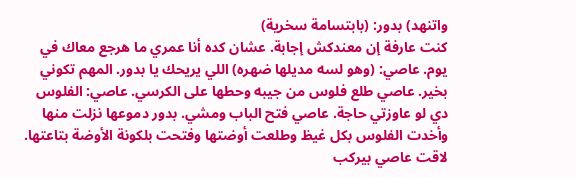واتنهد) بدور: (بابتسامة سخرية)
كنت عارفة إن معندكش إجابة. عشان كده أنا عمري ما هرجع معاك في يوم. عاصي: (وهو لسه مديلها ضهره) اللي يريحك يا بدور. المهم تكوني بخير. عاصي طلع فلوس من جيبه وحطها على الكرسي. عاصي: الفلوس دي لو عاوزتي حاجة. عاصي فتح الباب ومشي. بدور دموعها نزلت منها وأخدت الفلوس بكل غيظ وطلعت أوضتها وفتحت بلكونة الأوضة بتاعتها. لاقت عاصي بيركب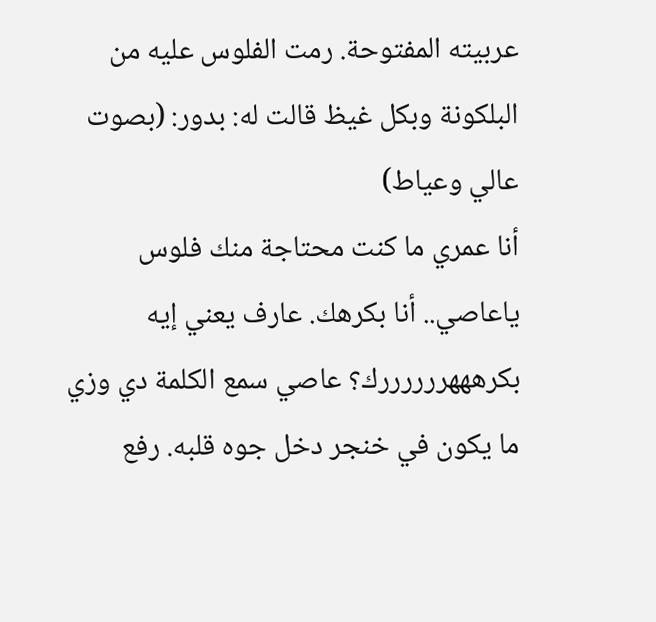عربيته المفتوحة. رمت الفلوس عليه من البلكونة وبكل غيظ قالت له: بدور: (بصوت عالي وعياط)
أنا عمري ما كنت محتاجة منك فلوس ياعاصي.. أنا بكرهك. عارف يعني إيه بكرهههررررررك؟ عاصي سمع الكلمة دي وزي ما يكون في خنجر دخل جوه قلبه. رفع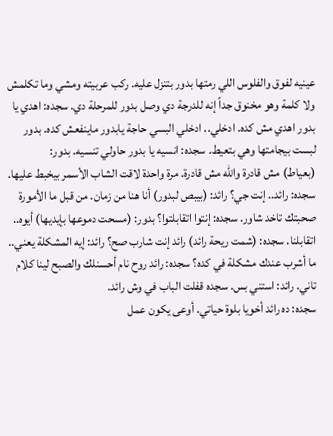عينيه لفوق والفلوس اللي رمتها بدور بتنزل عليه. ركب عربيته ومشي وما تكلمش ولا كلمة وهو مخنوق جداً إنه للدرجة دي وصل بدور للمرحلة دي. سجده: اهدي يا بدور اهدي مش كده. ادخلي.. ادخلي البسي حاجة يابدور ماينفعش كده. بدور لبست بيجامتها وهي بتعيط. سجده: انسيه يا بدور حاولي تنسيه. بدور:
(بعياط) مش قادرة والله مش قادرة. مرة واحدة لاقت الشاب الأسمر بيخبط عليها. سجده: رائد.. إنت جي؟ رائد: (بيبص لبدور) أنا هنا من زمان. من قبل ما الأمورة صحبتك تاخد شاور. سجده: إنتوا اتقابلتوا؟ بدور: (مسحت دموعها بإيديها) أيوه.. اتقابلنا. سجده: (شمت ريحة رائد) رائد إنت شارب صح؟ رائد: إيه المشكلة يعني.. ما أشرب عندك مشكلة في كده؟ سجده: رائد روح نام أحسنلك والصبح لينا كلام تاني. رائد: استني بس. سجده قفلت الباب في وش رائد.
سجده: ده رائد أخويا بلوة حياتي. أوعى يكون عمل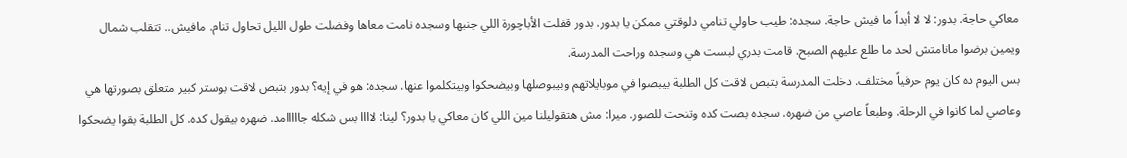معاكي حاجة. بدور: لا لا أبداً ما فيش حاجة. سجده: طيب حاولي تنامي دلوقتي ممكن يا بدور. بدور قفلت الأباچورة اللي جنبها وسجده نامت معاها وفضلت طول الليل تحاول تنام. مافيش.. تتقلب شمال ويمين برضوا مانامتش لحد ما طلع عليهم الصبح. قامت بدري لبست هي وسجده وراحت المدرسة.
بس اليوم ده كان يوم حرفياً مختلف. دخلت المدرسة بتبص لاقت كل الطلبة بيبصوا في موبايلاتهم وبيبوصلها وبيضحكوا وبيتكلموا عنها. سجده: هو في إيه؟ بدور بتبص لاقت بوستر كبير متعلق بصورتها هي وعاصي لما كانوا في الرحلة. وطبعاً عاصي من ضهره. سجده بصت كده وتنحت للصور. ميرا: مش هتقوليلنا مين اللي كان معاكي يا بدور؟ لينا: لاااا بس شكله جااااامد. ضهره بيقول كده. كل الطلبة بقوا يضحكوا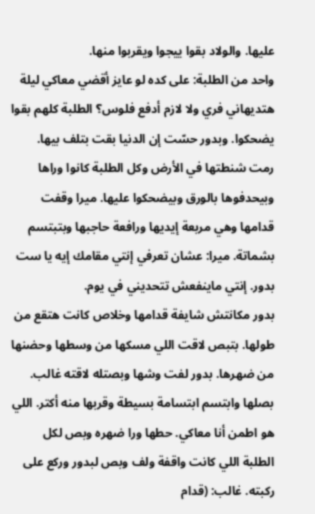عليها. والولاد بقوا ييجوا ويقربوا منها.
واحد من الطلبة: على كده لو عايز أقضي معاكي ليلة هتديهاني فري ولا لازم أدفع فلوس؟ الطلبة كلهم بقوا يضحكوا. وبدور حسّت إن الدنيا بقت بتلف بيها. رمت شنطتها في الأرض وكل الطلبة كانوا وراها وبيحدفوها بالورق وبيضحكوا عليها. ميرا وقفت قدامها وهي مربعة إيديها ورافعة حاجبها وبتبتسم بشماتة. ميرا: عشان تعرفي إنتي مقامك إيه يا ست بدور. إنتي ماينفعش تتحديني في يوم.
بدور مكانتش شايفة قدامها وخلاص كانت هتقع من طولها. بتبص لاقت اللي مسكها من وسطها وحضنها من ضهرها. بدور لفت وشها وبصتله لاقته غالب. بصلها وابتسم ابتسامة بسيطة وقربها منه أكتر. اللي هو اطمن أنا معاكي. حطها ورا ضهره وبص لكل الطلبة اللي كانت واقفة ولف وبص لبدور وركع على ركبته. غالب: (قدام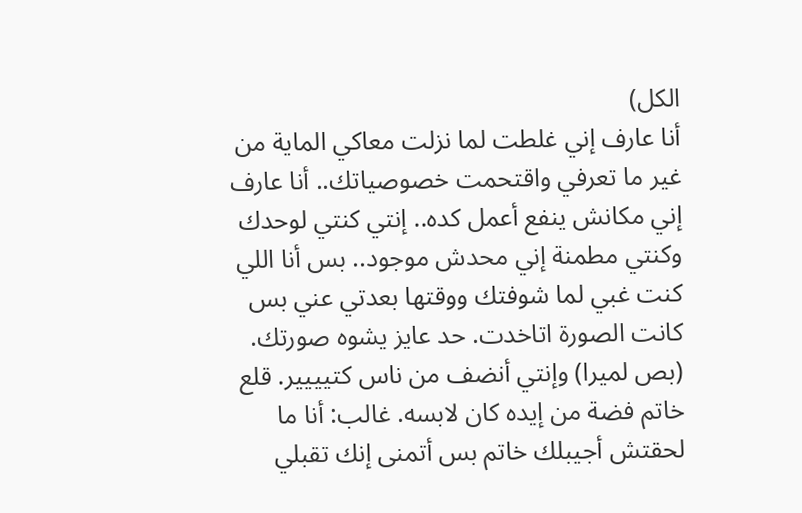الكل)
أنا عارف إني غلطت لما نزلت معاكي الماية من غير ما تعرفي واقتحمت خصوصياتك.. أنا عارف إني مكانش ينفع أعمل كده.. إنتي كنتي لوحدك وكنتي مطمنة إني محدش موجود.. بس أنا اللي كنت غبي لما شوفتك ووقتها بعدتي عني بس كانت الصورة اتاخدت. حد عايز يشوه صورتك. (بص لميرا) وإنتي أنضف من ناس كتيييير. قلع خاتم فضة من إيده كان لابسه. غالب: أنا ما لحقتش أجيبلك خاتم بس أتمنى إنك تقبلي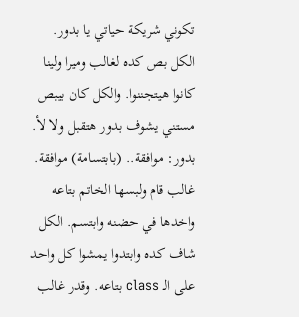تكوني شريكة حياتي يا بدور.
الكل بص كده لغالب وميرا ولينا كانوا هيتجننوا. والكل كان بيبص مستني يشوف بدور هتقبل ولا لأ. بدور: موافقة.. (بابتسامة) موافقة. غالب قام ولبسها الخاتم بتاعه واخدها في حضنه وابتسم. الكل شاف كده وابتدوا يمشوا كل واحد على الـ class بتاعه. وقدر غالب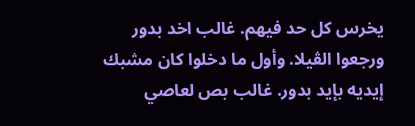يخرس كل حد فيهم. غالب اخد بدور ورجعوا الڤيلا. وأول ما دخلوا كان مشبك إيديه بإيد بدور. غالب بص لعاصي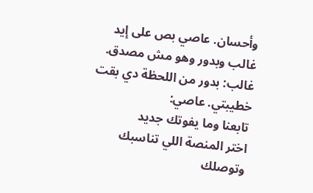وأحسان. عاصي بص على إيد غالب وبدور وهو مش مصدق.
غالب: بدور من اللحظة دي بقت خطيبتي. عاصي:
تابعنا وما يفوتك جديد
اختر المنصة اللي تناسبك وتوصلك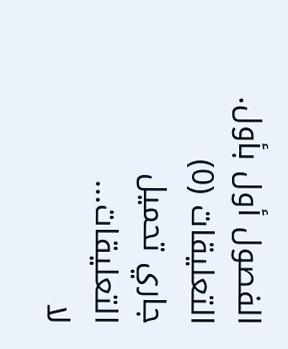الفصول أول بأول.
التعليقات (0)
جاري تحميل التعليقات...
لا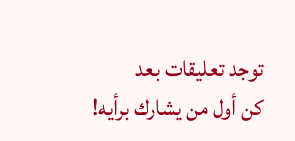توجد تعليقات بعد
كن أول من يشارك برأيه!